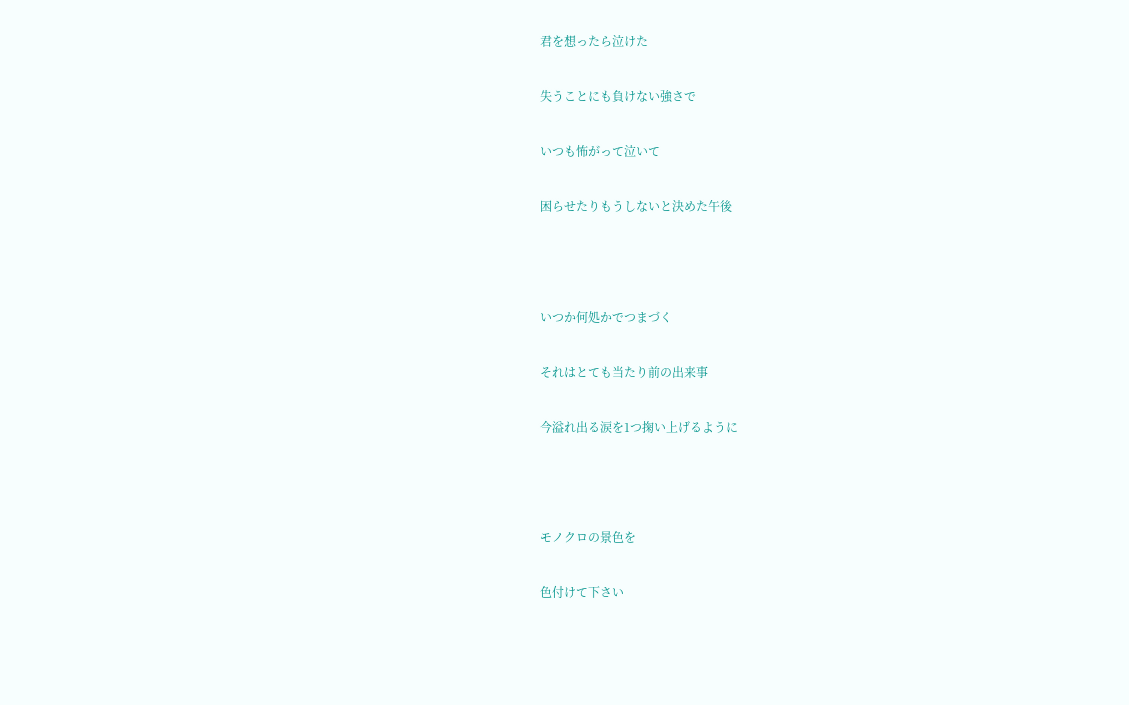君を想ったら泣けた


失うことにも負けない強さで


いつも怖がって泣いて


困らせたりもうしないと決めた午後





いつか何処かでつまづく


それはとても当たり前の出来事


今溢れ出る涙を1つ掬い上げるように





モノクロの景色を


色付けて下さい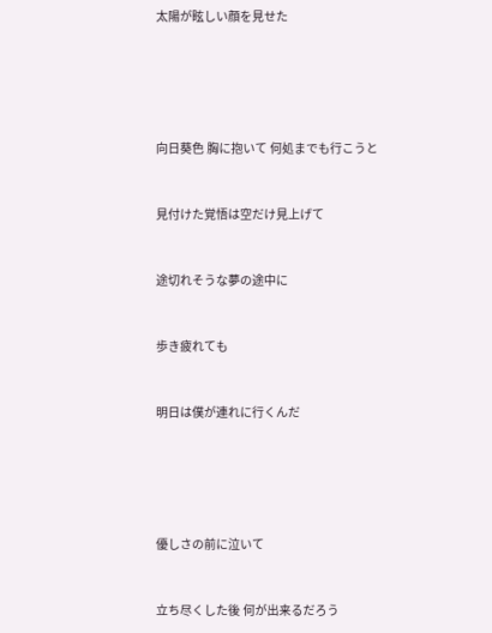太陽が眩しい顔を見せた





向日葵色 胸に抱いて 何処までも行こうと


見付けた覚悟は空だけ見上げて


途切れそうな夢の途中に


歩き疲れても


明日は僕が連れに行くんだ





優しさの前に泣いて


立ち尽くした後 何が出来るだろう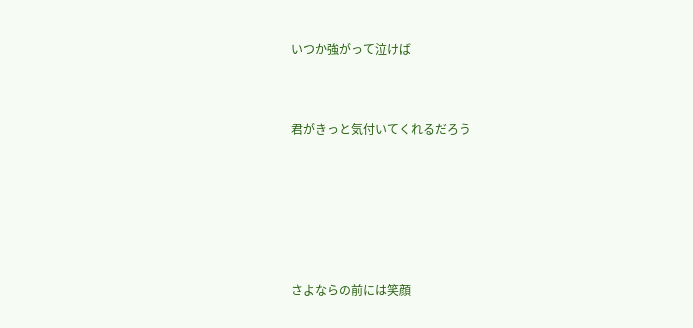いつか強がって泣けば


君がきっと気付いてくれるだろう





さよならの前には笑顔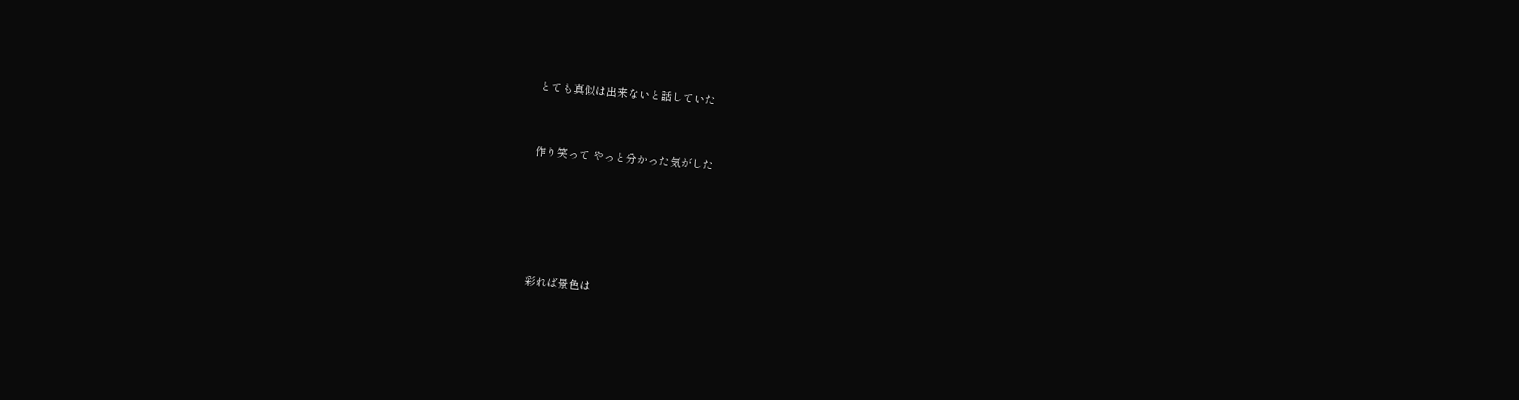とても真似は出来ないと話していた


作り笑って やっと分かった気がした





彩れば景色は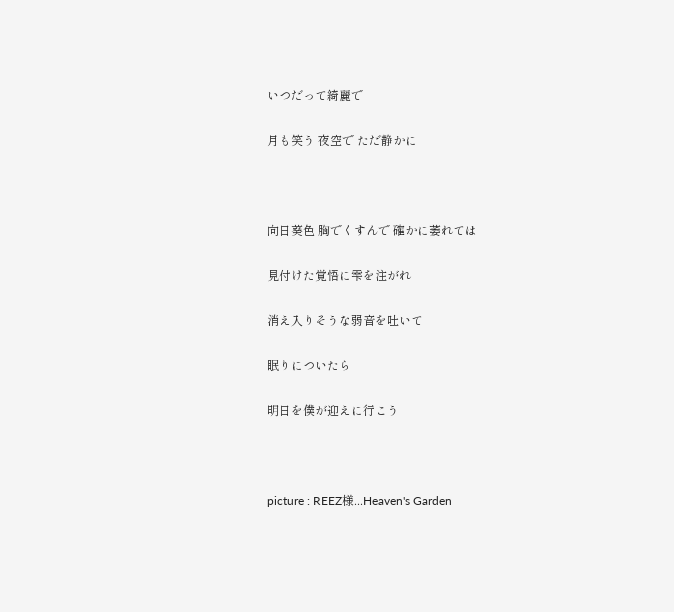いつだって綺麗で


月も笑う 夜空で ただ静かに





向日葵色 胸でくすんで 確かに萎れては


見付けた覚悟に雫を注がれ


消え入りそうな弱音を吐いて


眠りについたら


明日を僕が迎えに行こう





picture : REEZ様...Heaven's Garden